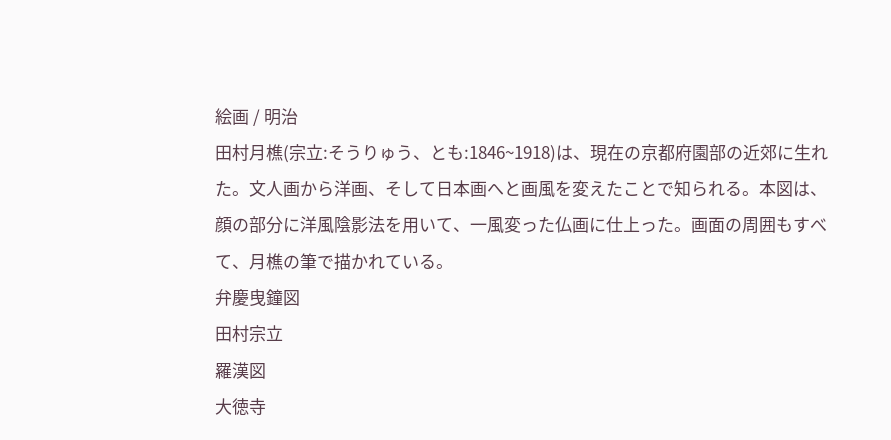絵画 / 明治
田村月樵(宗立:そうりゅう、とも:1846~1918)は、現在の京都府園部の近郊に生れた。文人画から洋画、そして日本画へと画風を変えたことで知られる。本図は、顔の部分に洋風陰影法を用いて、一風変った仏画に仕上った。画面の周囲もすべて、月樵の筆で描かれている。
弁慶曳鐘図
田村宗立
羅漢図
大徳寺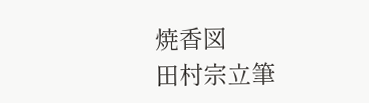焼香図
田村宗立筆